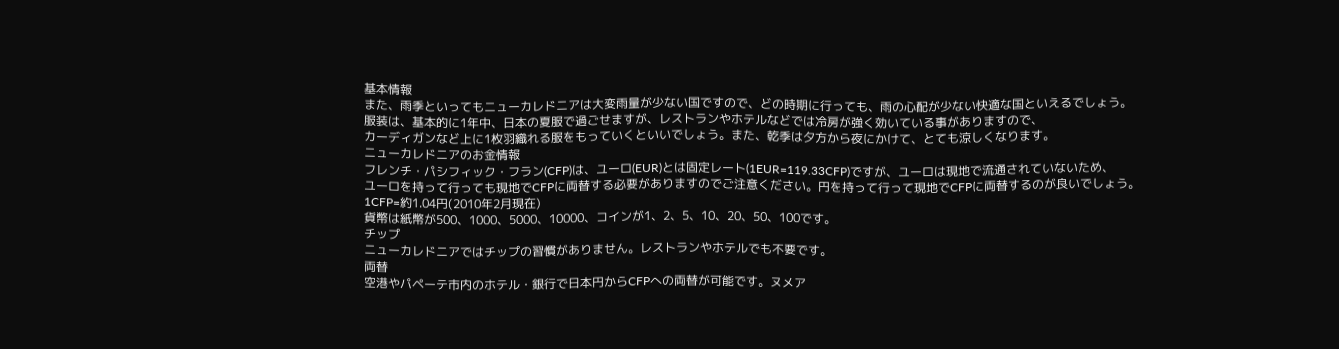基本情報
また、雨季といってもニューカレドニアは大変雨量が少ない国ですので、どの時期に行っても、雨の心配が少ない快適な国といえるでしょう。
服装は、基本的に1年中、日本の夏服で過ごせますが、レストランやホテルなどでは冷房が強く効いている事がありますので、
カーディガンなど上に1枚羽織れる服をもっていくといいでしょう。また、乾季は夕方から夜にかけて、とても涼しくなります。
ニューカレドニアのお金情報
フレンチ・パシフィック・フラン(CFP)は、ユーロ(EUR)とは固定レート(1EUR=119.33CFP)ですが、ユーロは現地で流通されていないため、
ユーロを持って行っても現地でCFPに両替する必要がありますのでご注意ください。円を持って行って現地でCFPに両替するのが良いでしょう。
1CFP=約1.04円(2010年2月現在)
貨幣は紙幣が500、1000、5000、10000、コインが1、2、5、10、20、50、100です。
チップ
ニューカレドニアではチップの習慣がありません。レストランやホテルでも不要です。
両替
空港やパペーテ市内のホテル・銀行で日本円からCFPへの両替が可能です。ヌメア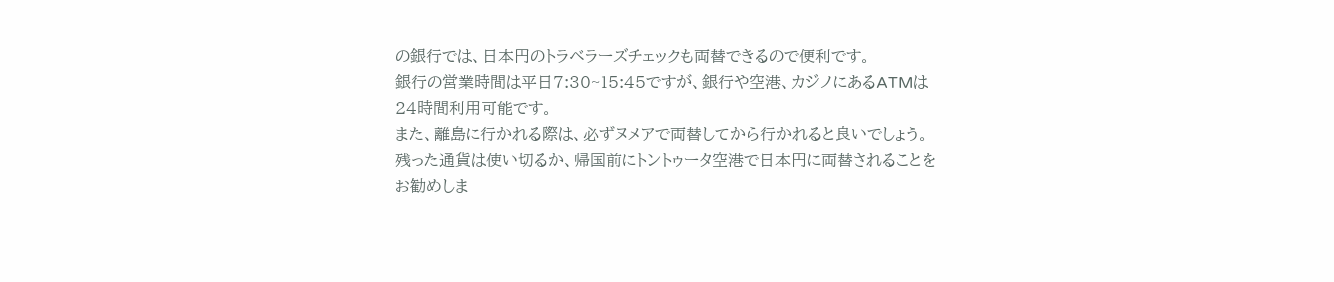の銀行では、日本円のトラベラーズチェックも両替できるので便利です。
銀行の営業時間は平日7:30~15:45ですが、銀行や空港、カジノにあるATMは24時間利用可能です。
また、離島に行かれる際は、必ずヌメアで両替してから行かれると良いでしょう。
残った通貨は使い切るか、帰国前にトントゥータ空港で日本円に両替されることをお勧めしま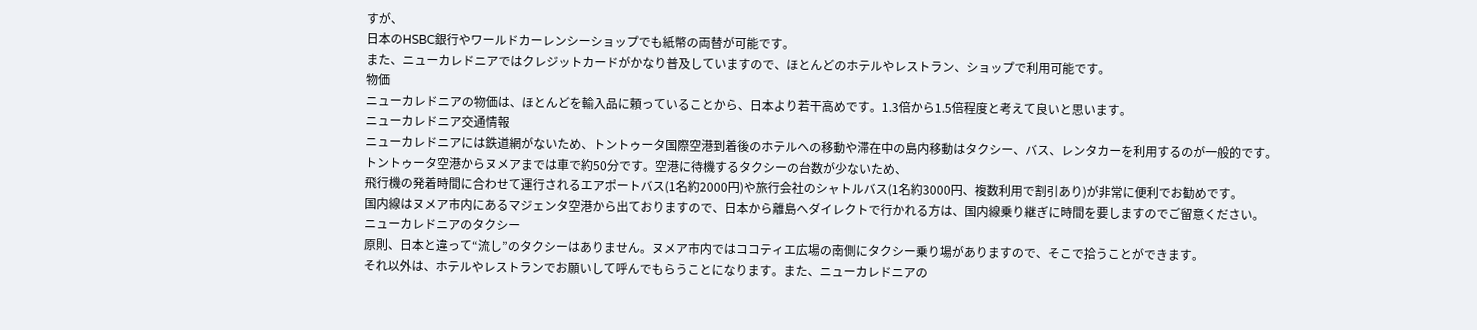すが、
日本のHSBC銀行やワールドカーレンシーショップでも紙幣の両替が可能です。
また、ニューカレドニアではクレジットカードがかなり普及していますので、ほとんどのホテルやレストラン、ショップで利用可能です。
物価
ニューカレドニアの物価は、ほとんどを輸入品に頼っていることから、日本より若干高めです。1.3倍から1.5倍程度と考えて良いと思います。
ニューカレドニア交通情報
ニューカレドニアには鉄道網がないため、トントゥータ国際空港到着後のホテルへの移動や滞在中の島内移動はタクシー、バス、レンタカーを利用するのが一般的です。
トントゥータ空港からヌメアまでは車で約50分です。空港に待機するタクシーの台数が少ないため、
飛行機の発着時間に合わせて運行されるエアポートバス(1名約2000円)や旅行会社のシャトルバス(1名約3000円、複数利用で割引あり)が非常に便利でお勧めです。
国内線はヌメア市内にあるマジェンタ空港から出ておりますので、日本から離島へダイレクトで行かれる方は、国内線乗り継ぎに時間を要しますのでご留意ください。
ニューカレドニアのタクシー
原則、日本と違って“流し”のタクシーはありません。ヌメア市内ではココティエ広場の南側にタクシー乗り場がありますので、そこで拾うことができます。
それ以外は、ホテルやレストランでお願いして呼んでもらうことになります。また、ニューカレドニアの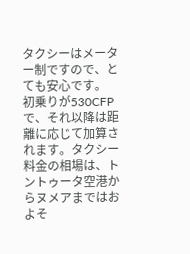タクシーはメーター制ですので、とても安心です。
初乗りが530CFPで、それ以降は距離に応じて加算されます。タクシー料金の相場は、トントゥータ空港からヌメアまではおよそ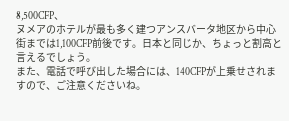8,500CFP、
ヌメアのホテルが最も多く建つアンスバータ地区から中心街までは1,100CFP前後です。日本と同じか、ちょっと割高と言えるでしょう。
また、電話で呼び出した場合には、140CFPが上乗せされますので、ご注意くださいね。